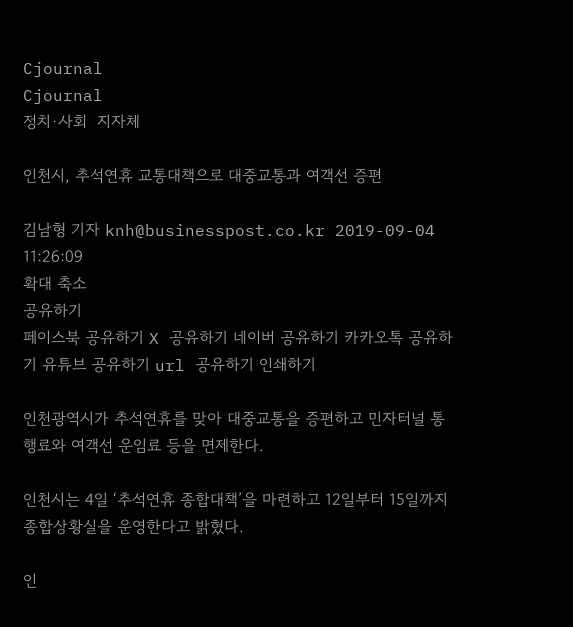Cjournal
Cjournal
정치·사회  지자체

인천시, 추석연휴 교통대책으로 대중교통과 여객선 증편

김남형 기자 knh@businesspost.co.kr 2019-09-04 11:26:09
확대 축소
공유하기
페이스북 공유하기 X 공유하기 네이버 공유하기 카카오톡 공유하기 유튜브 공유하기 url 공유하기 인쇄하기

인천광역시가 추석연휴를 맞아 대중교통을 증편하고 민자터널 통행료와 여객선 운임료 등을 면제한다.

인천시는 4일 ‘추석연휴 종합대책’을 마련하고 12일부터 15일까지 종합상황실을 운영한다고 밝혔다.

인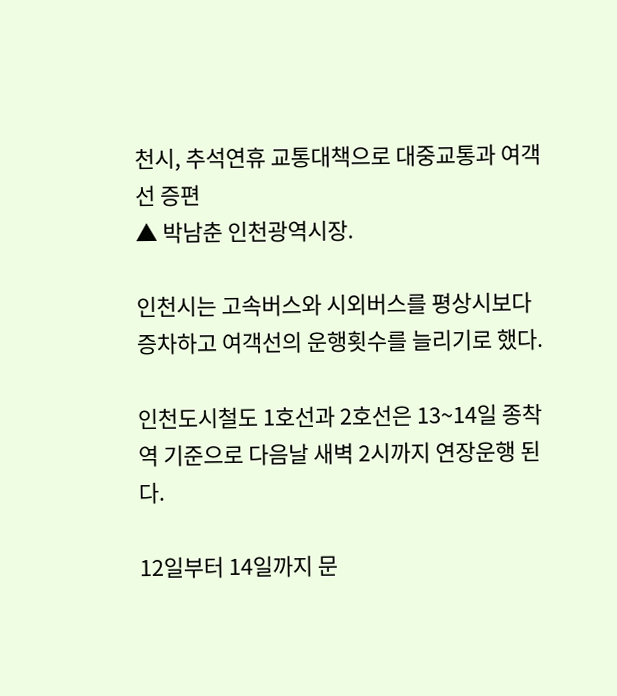천시, 추석연휴 교통대책으로 대중교통과 여객선 증편
▲ 박남춘 인천광역시장.

인천시는 고속버스와 시외버스를 평상시보다 증차하고 여객선의 운행횟수를 늘리기로 했다.

인천도시철도 1호선과 2호선은 13~14일 종착역 기준으로 다음날 새벽 2시까지 연장운행 된다.

12일부터 14일까지 문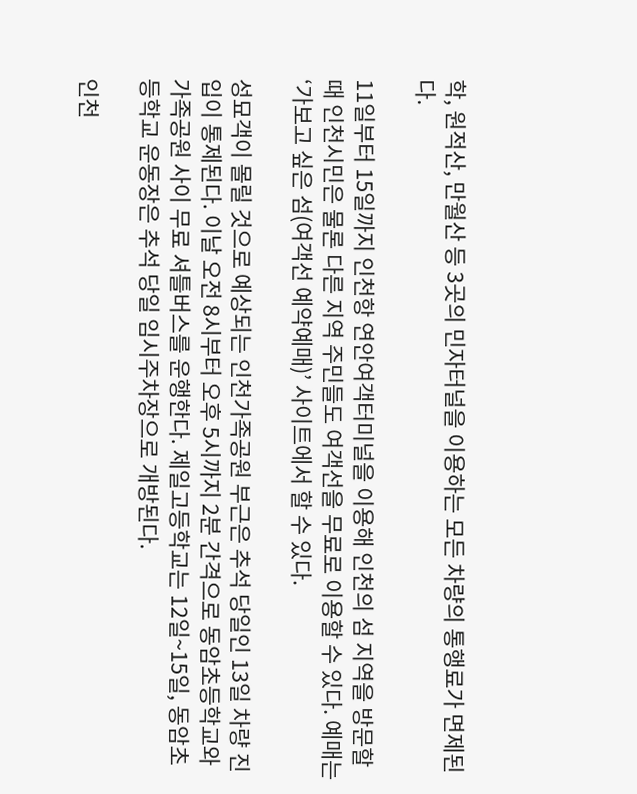학, 원적산, 만월산 등 3곳의 민자터널을 이용하는 모든 차량의 통행료가 면제된다.

11일부터 15일까지 인천항 연안여객터미널을 이용해 인천의 섬 지역을 방문할 때 인천시민은 물론 다른 지역 주민들도 여객선을 무료로 이용할 수 있다. 예매는 ‘가보고 싶은 섬(여객선 예약예매)’ 사이트에서 할 수 있다.

성묘객이 몰릴 것으로 예상되는 인천가족공원 부근은 추석 당일인 13일 차량 진입이 통제된다. 이날 오전 8시부터 오후 5시까지 2분 간격으로 동암초등학교와 가족공원 사이 무료 셔틀버스를 운행한다. 제일고등학교는 12일~15일, 동암초등학교 운동장은 추석 당일 임시주차장으로 개방된다.

인천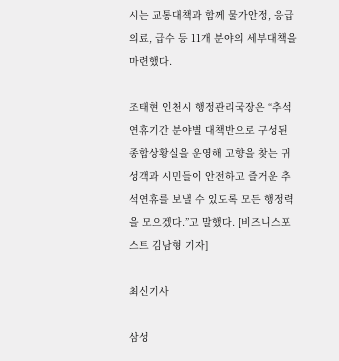시는 교통대책과 함께 물가안정, 응급의료, 급수 등 11개 분야의 세부대책을 마련했다.

조태현 인천시 행정관리국장은 “추석 연휴기간 분야별 대책반으로 구성된 종합상황실을 운영해 고향을 찾는 귀성객과 시민들이 안전하고 즐거운 추석연휴를 보낼 수 있도록 모든 행정력을 모으겠다.”고 말했다. [비즈니스포스트 김남형 기자]

최신기사

삼성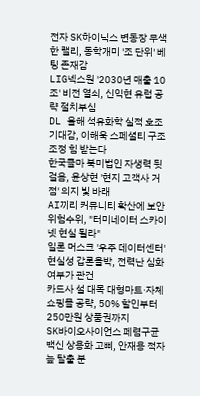전자 SK하이닉스 변동장 무색한 랠리, 동학개미 '조 단위' 베팅 존재감
LIG넥스원 '2030년 매출 10조' 비전 열쇠, 신익현 유럽 공략 절치부심
DL 올해 석유화학 실적 호조 기대감, 이해욱 스페셜티 구조조정 힘 받는다
한국콜마 북미법인 자생력 뒷걸음, 윤상현 '현지 고객사 거점' 의지 빛 바래
AI끼리 커뮤니티 확산에 보안 위험수위, "터미네이터 스카이넷 현실 될라"
일론 머스크 '우주 데이터센터' 현실성 갑론을박, 전력난 심화 여부가 관건
카드사 설 대목 대형마트·자체쇼핑몰 공략, 50% 할인부터 250만원 상품권까지
SK바이오사이언스 페렴구균백신 상용화 고삐, 안재용 적자 늪 탈출 분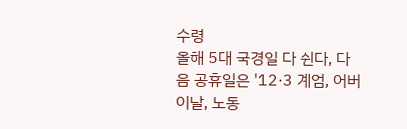수령
올해 5대 국경일 다 쉰다, 다음 공휴일은 '12·3 계엄, 어버이날, 노동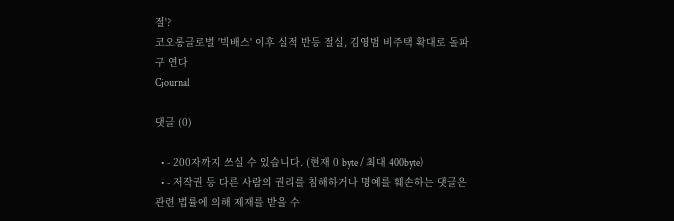절'?
코오롱글로벌 '빅배스' 이후 실적 반등 절실, 김영범 비주택 확대로 돌파구 연다
Cjournal

댓글 (0)

  • - 200자까지 쓰실 수 있습니다. (현재 0 byte / 최대 400byte)
  • - 저작권 등 다른 사람의 권리를 침해하거나 명예를 훼손하는 댓글은 관련 법률에 의해 제재를 받을 수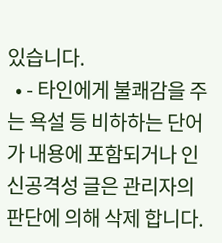있습니다.
  • - 타인에게 불쾌감을 주는 욕설 등 비하하는 단어가 내용에 포함되거나 인신공격성 글은 관리자의 판단에 의해 삭제 합니다.